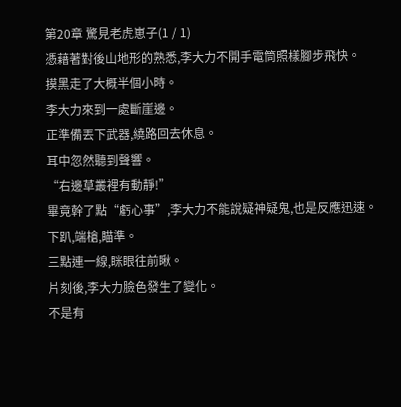第20章 驚見老虎崽子(1 / 1)
憑藉著對後山地形的熟悉,李大力不開手電筒照樣腳步飛快。
摸黑走了大概半個小時。
李大力來到一處斷崖邊。
正準備丟下武器,繞路回去休息。
耳中忽然聽到聲響。
“右邊草叢裡有動靜!”
畢竟幹了點“虧心事”,李大力不能說疑神疑鬼,也是反應迅速。
下趴,端槍,瞄準。
三點連一線,眯眼往前瞅。
片刻後,李大力臉色發生了變化。
不是有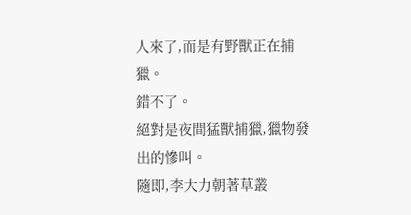人來了,而是有野獸正在捕獵。
錯不了。
絕對是夜間猛獸捕獵,獵物發出的慘叫。
隨即,李大力朝著草叢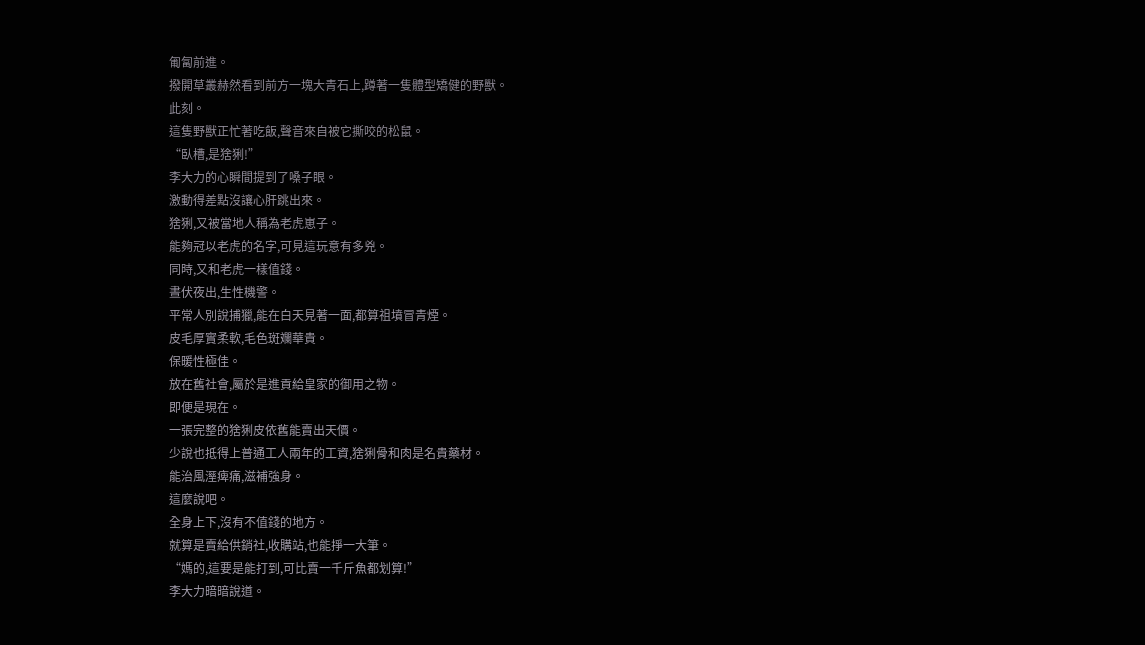匍匐前進。
撥開草叢赫然看到前方一塊大青石上,蹲著一隻體型矯健的野獸。
此刻。
這隻野獸正忙著吃飯,聲音來自被它撕咬的松鼠。
“臥槽,是猞猁!”
李大力的心瞬間提到了嗓子眼。
激動得差點沒讓心肝跳出來。
猞猁,又被當地人稱為老虎崽子。
能夠冠以老虎的名字,可見這玩意有多兇。
同時,又和老虎一樣值錢。
晝伏夜出,生性機警。
平常人別說捕獵,能在白天見著一面,都算祖墳冒青煙。
皮毛厚實柔軟,毛色斑斕華貴。
保暖性極佳。
放在舊社會,屬於是進貢給皇家的御用之物。
即便是現在。
一張完整的猞猁皮依舊能賣出天價。
少說也抵得上普通工人兩年的工資,猞猁骨和肉是名貴藥材。
能治風溼痺痛,滋補強身。
這麼說吧。
全身上下,沒有不值錢的地方。
就算是賣給供銷社,收購站,也能掙一大筆。
“媽的,這要是能打到,可比賣一千斤魚都划算!”
李大力暗暗說道。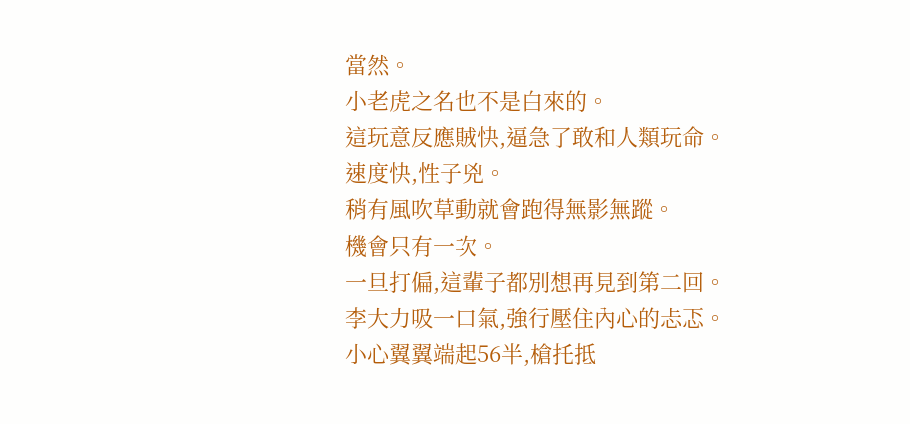當然。
小老虎之名也不是白來的。
這玩意反應賊快,逼急了敢和人類玩命。
速度快,性子兇。
稍有風吹草動就會跑得無影無蹤。
機會只有一次。
一旦打偏,這輩子都別想再見到第二回。
李大力吸一口氣,強行壓住內心的忐忑。
小心翼翼端起56半,槍托抵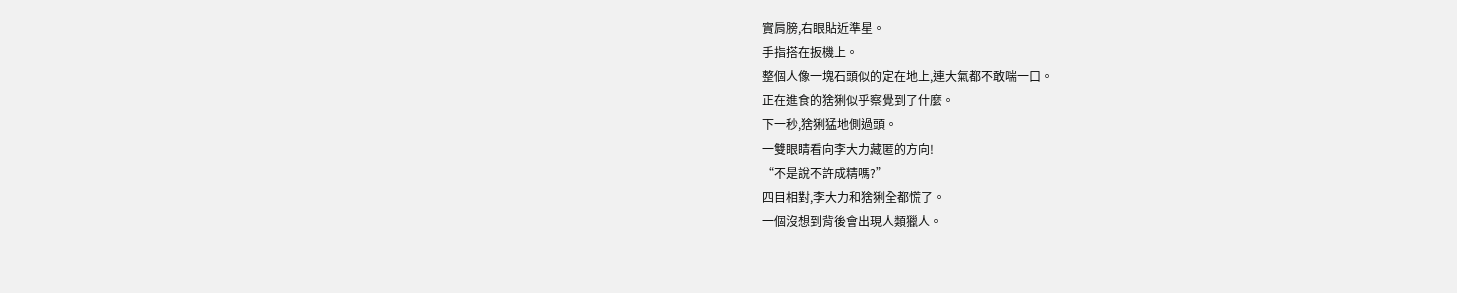實肩膀,右眼貼近準星。
手指搭在扳機上。
整個人像一塊石頭似的定在地上,連大氣都不敢喘一口。
正在進食的猞猁似乎察覺到了什麼。
下一秒,猞猁猛地側過頭。
一雙眼睛看向李大力藏匿的方向!
“不是說不許成精嗎?”
四目相對,李大力和猞猁全都慌了。
一個沒想到背後會出現人類獵人。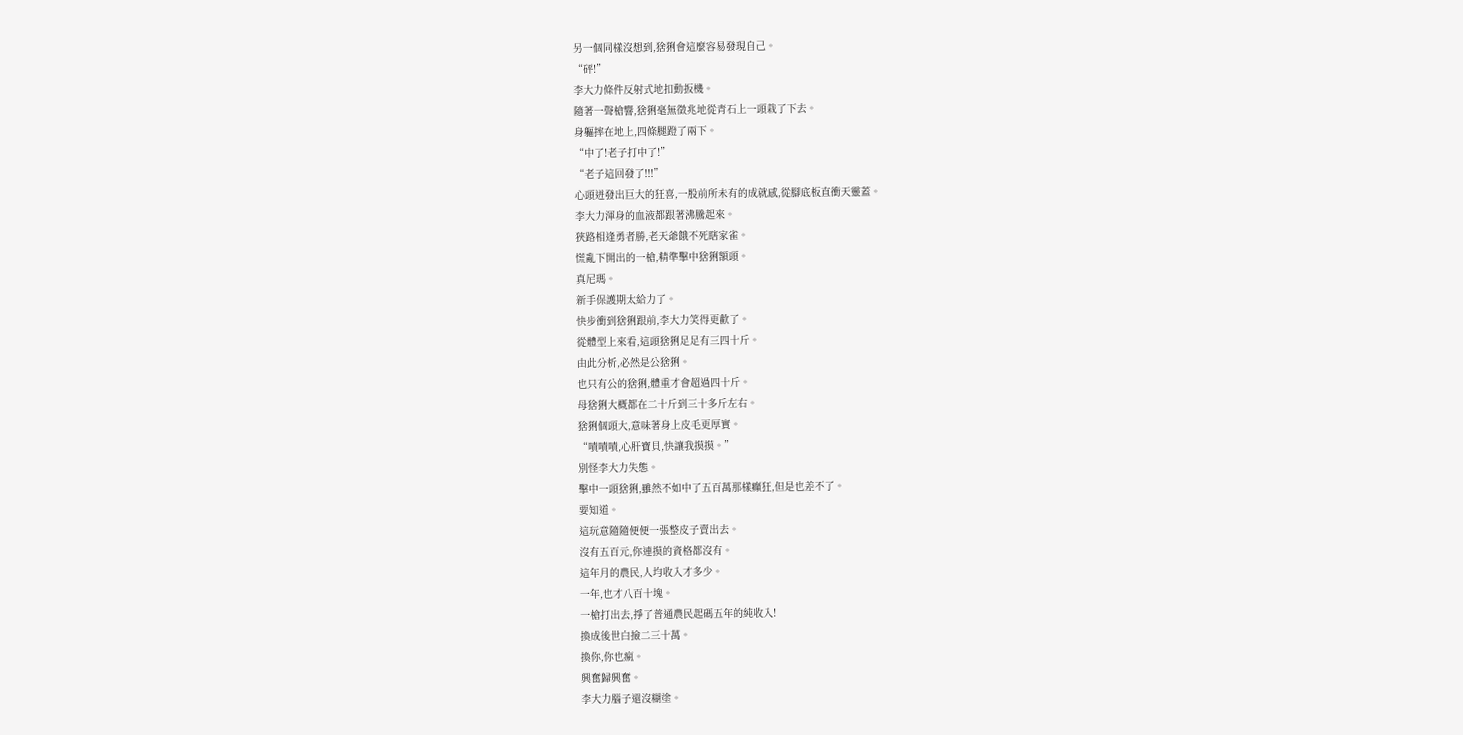另一個同樣沒想到,猞猁會這麼容易發現自己。
“砰!”
李大力條件反射式地扣動扳機。
隨著一聲槍響,猞猁毫無徵兆地從青石上一頭栽了下去。
身軀摔在地上,四條腿蹬了兩下。
“中了!老子打中了!”
“老子這回發了!!!”
心頭迸發出巨大的狂喜,一股前所未有的成就感,從腳底板直衝天靈蓋。
李大力渾身的血液都跟著沸騰起來。
狹路相逢勇者勝,老天爺餓不死瞎家雀。
慌亂下開出的一槍,精準擊中猞猁額頭。
真尼瑪。
新手保護期太給力了。
快步衝到猞猁跟前,李大力笑得更歡了。
從體型上來看,這頭猞猁足足有三四十斤。
由此分析,必然是公猞猁。
也只有公的猞猁,體重才會超過四十斤。
母猞猁大概都在二十斤到三十多斤左右。
猞猁個頭大,意味著身上皮毛更厚實。
“嘖嘖嘖,心肝寶貝,快讓我摸摸。”
別怪李大力失態。
擊中一頭猞猁,雖然不如中了五百萬那樣癲狂,但是也差不了。
要知道。
這玩意隨隨便便一張整皮子賣出去。
沒有五百元,你連摸的資格都沒有。
這年月的農民,人均收入才多少。
一年,也才八百十塊。
一槍打出去,掙了普通農民起碼五年的純收入!
換成後世白撿二三十萬。
換你,你也瘋。
興奮歸興奮。
李大力腦子還沒糊塗。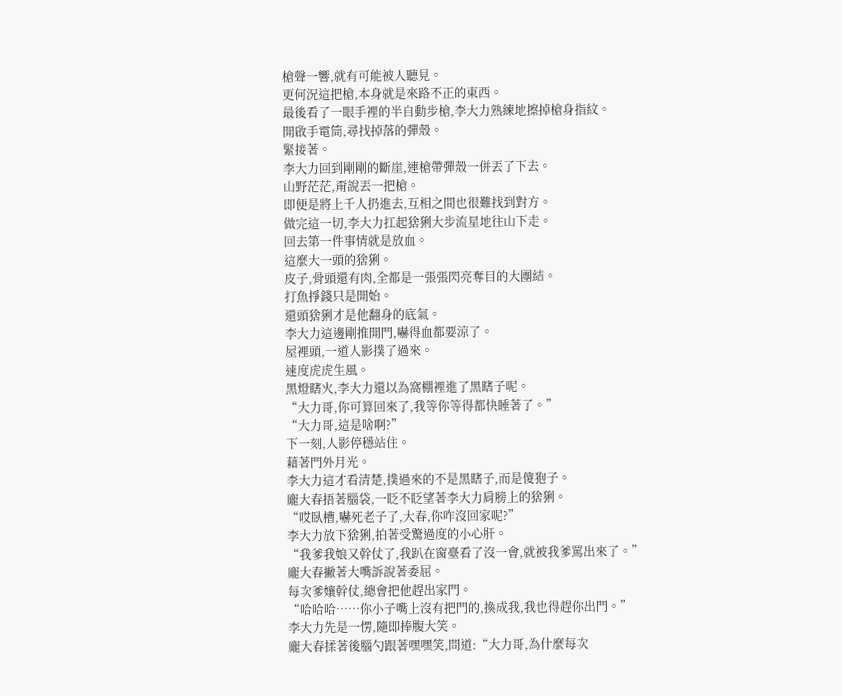槍聲一響,就有可能被人聽見。
更何況這把槍,本身就是來路不正的東西。
最後看了一眼手裡的半自動步槍,李大力熟練地擦掉槍身指紋。
開啟手電筒,尋找掉落的彈殼。
緊接著。
李大力回到剛剛的斷崖,連槍帶彈殼一併丟了下去。
山野茫茫,甭說丟一把槍。
即便是將上千人扔進去,互相之間也很難找到對方。
做完這一切,李大力扛起猞猁大步流星地往山下走。
回去第一件事情就是放血。
這麼大一頭的猞猁。
皮子,骨頭還有肉,全都是一張張閃亮奪目的大團結。
打魚掙錢只是開始。
還頭猞猁才是他翻身的底氣。
李大力這邊剛推開門,嚇得血都要涼了。
屋裡頭,一道人影撲了過來。
速度虎虎生風。
黑燈瞎火,李大力還以為窩棚裡進了黑瞎子呢。
“大力哥,你可算回來了,我等你等得都快睡著了。”
“大力哥,這是啥啊?”
下一刻,人影停穩站住。
藉著門外月光。
李大力這才看清楚,撲過來的不是黑瞎子,而是傻狍子。
龐大春捂著腦袋,一眨不眨望著李大力肩膀上的猞猁。
“哎臥槽,嚇死老子了,大春,你咋沒回家呢?”
李大力放下猞猁,拍著受驚過度的小心肝。
“我爹我娘又幹仗了,我趴在窗臺看了沒一會,就被我爹罵出來了。”
龐大春撇著大嘴訴說著委屈。
每次爹孃幹仗,總會把他趕出家門。
“哈哈哈……你小子嘴上沒有把門的,換成我,我也得趕你出門。”
李大力先是一愣,隨即捧腹大笑。
龐大春揉著後腦勺跟著嘿嘿笑,問道:“大力哥,為什麼每次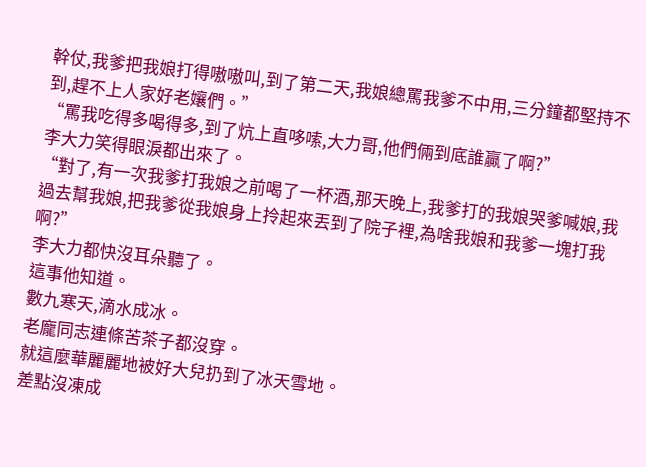幹仗,我爹把我娘打得嗷嗷叫,到了第二天,我娘總罵我爹不中用,三分鐘都堅持不到,趕不上人家好老孃們。”
“罵我吃得多喝得多,到了炕上直哆嗦,大力哥,他們倆到底誰贏了啊?”
李大力笑得眼淚都出來了。
“對了,有一次我爹打我娘之前喝了一杯酒,那天晚上,我爹打的我娘哭爹喊娘,我過去幫我娘,把我爹從我娘身上拎起來丟到了院子裡,為啥我娘和我爹一塊打我啊?”
李大力都快沒耳朵聽了。
這事他知道。
數九寒天,滴水成冰。
老龐同志連條苦茶子都沒穿。
就這麼華麗麗地被好大兒扔到了冰天雪地。
差點沒凍成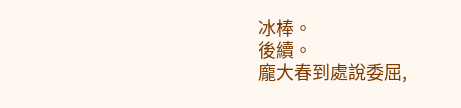冰棒。
後續。
龐大春到處說委屈,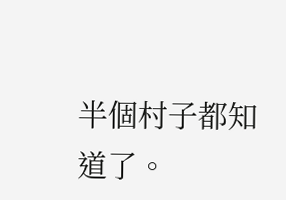半個村子都知道了。